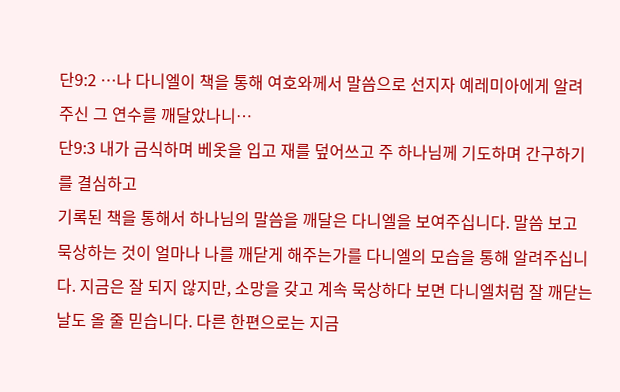단9:2 …나 다니엘이 책을 통해 여호와께서 말씀으로 선지자 예레미아에게 알려주신 그 연수를 깨달았나니…
단9:3 내가 금식하며 베옷을 입고 재를 덮어쓰고 주 하나님께 기도하며 간구하기를 결심하고
기록된 책을 통해서 하나님의 말씀을 깨달은 다니엘을 보여주십니다. 말씀 보고 묵상하는 것이 얼마나 나를 깨닫게 해주는가를 다니엘의 모습을 통해 알려주십니다. 지금은 잘 되지 않지만, 소망을 갖고 계속 묵상하다 보면 다니엘처럼 잘 깨닫는 날도 올 줄 믿습니다. 다른 한편으로는 지금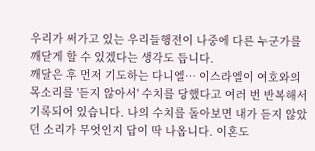우리가 써가고 있는 우리들행전이 나중에 다른 누군가를 깨닫게 할 수 있겠다는 생각도 듭니다.
깨달은 후 먼저 기도하는 다니엘… 이스라엘이 여호와의 목소리를 '듣지 않아서' 수치를 당했다고 여러 번 반복해서 기록되어 있습니다. 나의 수치를 돌아보면 내가 듣지 않았던 소리가 무엇인지 답이 딱 나옵니다. 이혼도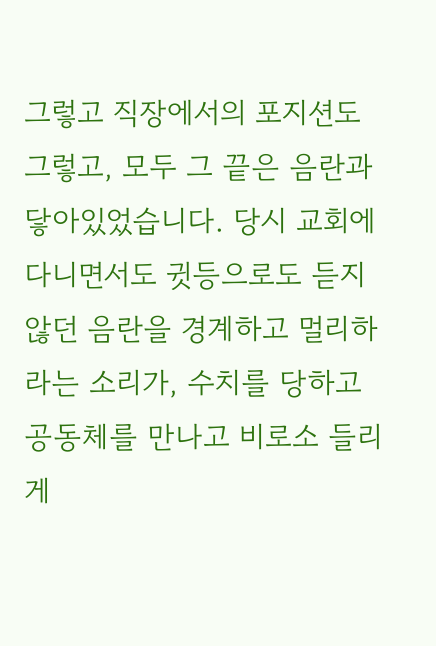그렇고 직장에서의 포지션도 그렇고, 모두 그 끝은 음란과 닿아있었습니다. 당시 교회에 다니면서도 귓등으로도 듣지 않던 음란을 경계하고 멀리하라는 소리가, 수치를 당하고 공동체를 만나고 비로소 들리게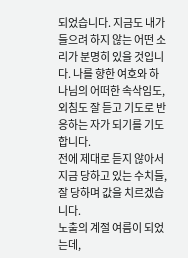되었습니다. 지금도 내가 들으려 하지 않는 어떤 소리가 분명히 있을 것입니다. 나를 향한 여호와 하나님의 어떠한 속삭임도, 외침도 잘 듣고 기도로 반응하는 자가 되기를 기도합니다.
전에 제대로 듣지 않아서 지금 당하고 있는 수치들, 잘 당하며 값을 치르겠습니다.
노출의 계절 여름이 되었는데,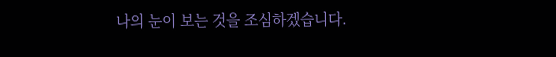나의 눈이 보는 것을 조심하겠습니다.